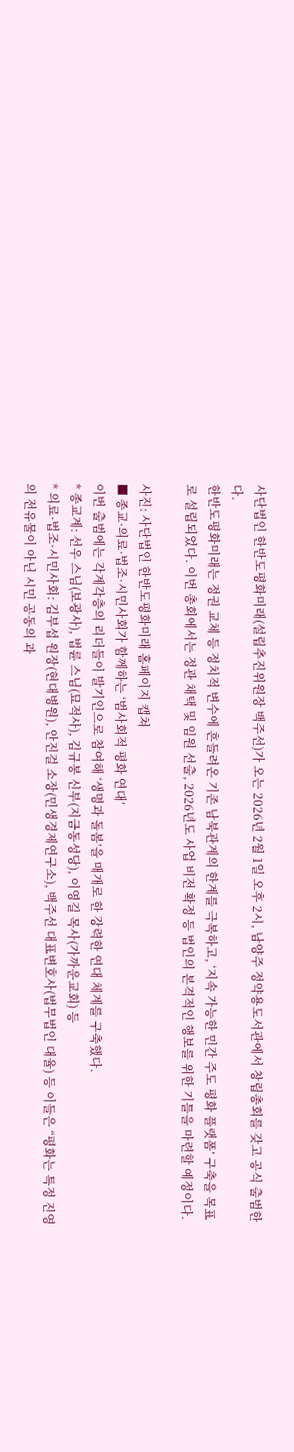사단법인 한반도평화미래(설립추진위원장 백주선)가 오는 2026년 2월 1일 오후 2시, 남양주 정약용도서관에서 창립총회를 갖고 공식 출범한다.
한반도평화미래는 정권 교체 등 정치적 변수에 흔들려온 기존 남북관계의 한계를 극복하고, ‘지속 가능한 민간 주도 평화 플랫폼’ 구축을 목표로 설립되었다. 이번 총회에서는 정관 채택 및 임원 선출, 2026년도 사업 비전 확정 등 법인의 본격적인 행보를 위한 기틀을 마련할 예정이다.

사진: 사단법인 한반도평화미래 홈페이지 캡쳐
■ 종교·의료·법조·시민사회가 함께하는 ‘범사회적 평화 연대’
이번 출범에는 각계각층의 리더들이 발기인으로 참여해 ‘생명과 돌봄’을 매개로 한 강력한 연대 체계를 구축했다.
* 종교계: 선우 스님(보광사), 법륜 스님(묘적사), 김규봉 신부(지금동성당), 이영길 목사(가까운교회) 등
* 의료·법조·시민사회: 김부섭 원장(현대병원), 안진걸 소장(민생경제연구소), 백주선 대표변호사(법무법인 대율) 등 이들은 “평화는 특정 진영의 전유물이 아닌 시민 공동의 과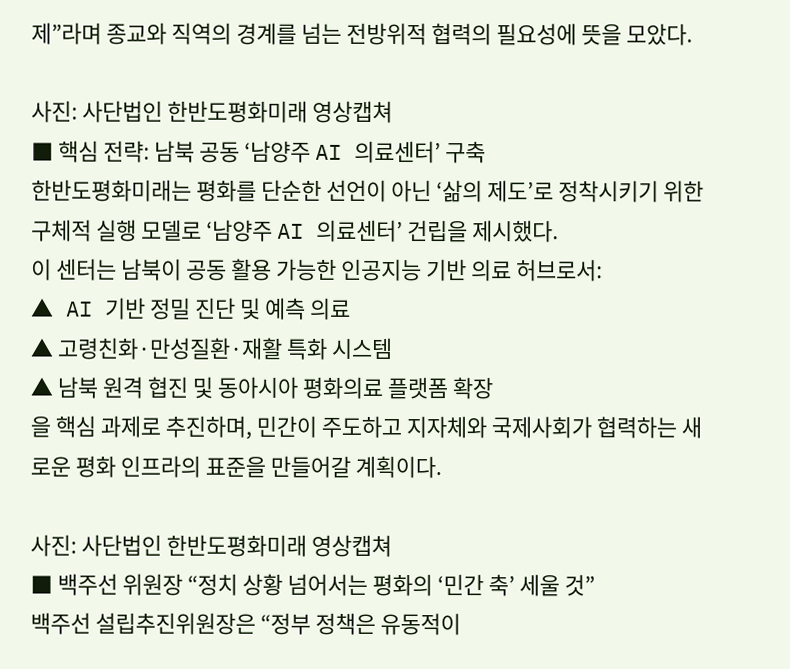제”라며 종교와 직역의 경계를 넘는 전방위적 협력의 필요성에 뜻을 모았다.

사진: 사단법인 한반도평화미래 영상캡쳐
■ 핵심 전략: 남북 공동 ‘남양주 AI 의료센터’ 구축
한반도평화미래는 평화를 단순한 선언이 아닌 ‘삶의 제도’로 정착시키기 위한 구체적 실행 모델로 ‘남양주 AI 의료센터’ 건립을 제시했다.
이 센터는 남북이 공동 활용 가능한 인공지능 기반 의료 허브로서:
▲ AI 기반 정밀 진단 및 예측 의료
▲ 고령친화·만성질환·재활 특화 시스템
▲ 남북 원격 협진 및 동아시아 평화의료 플랫폼 확장
을 핵심 과제로 추진하며, 민간이 주도하고 지자체와 국제사회가 협력하는 새로운 평화 인프라의 표준을 만들어갈 계획이다.

사진: 사단법인 한반도평화미래 영상캡쳐
■ 백주선 위원장 “정치 상황 넘어서는 평화의 ‘민간 축’ 세울 것”
백주선 설립추진위원장은 “정부 정책은 유동적이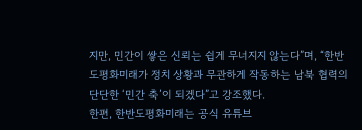지만, 민간이 쌓은 신뢰는 쉽게 무너지지 않는다”며, “한반도평화미래가 정치 상황과 무관하게 작동하는 남북 협력의 단단한 ‘민간 축’이 되겠다”고 강조했다.
한편, 한반도평화미래는 공식 유튜브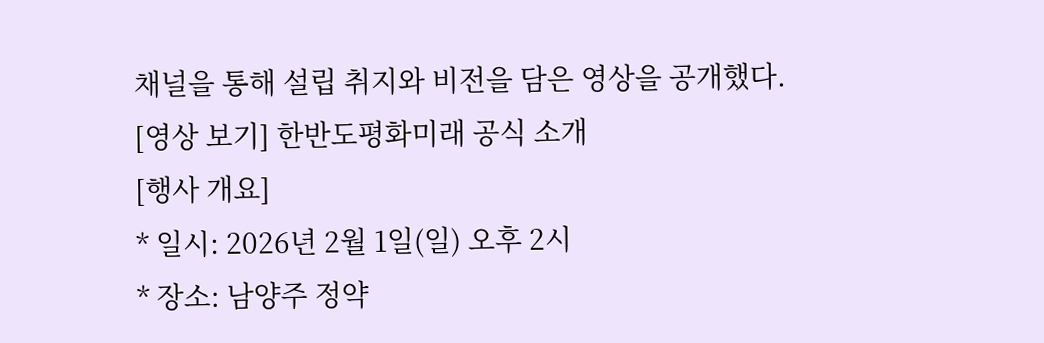채널을 통해 설립 취지와 비전을 담은 영상을 공개했다.
[영상 보기] 한반도평화미래 공식 소개
[행사 개요]
* 일시: 2026년 2월 1일(일) 오후 2시
* 장소: 남양주 정약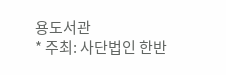용도서관
* 주최: 사단법인 한반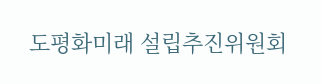도평화미래 설립추진위원회